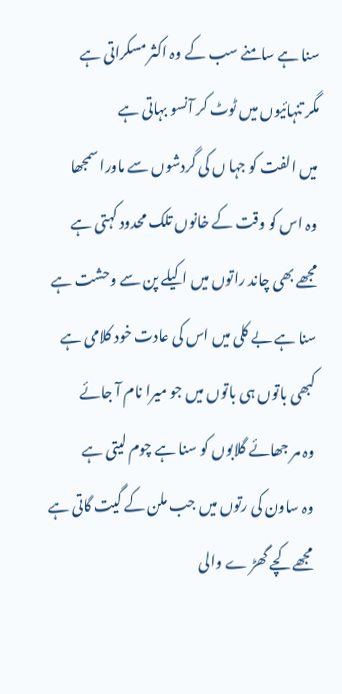سنا ہے سامنے سب کے وہ اکثر مسکراتی ہے
مگر تنہائیوں میں ٹوٹ کر آنسو بہاتی ہے
میں الفت کو جہا ں کی گردشوں سے ماورا سمجھا
وہ اس کو وقت کے خانوں تلک محدود کہتی ہے
مجھے بھی چاند راتوں میں اکیلے پن سے وحشت ہے
سنا ہے بے کلی میں اس کی عادت خود کلامی ہے
کبھی باتوں ہی باتوں میں جو میرا نام آ جائے
وہ مر جھائے گلابوں کو سنا ہے چوم لیتی ہے
وہ ساون کی رتوں میں جب ملن کے گیت گاتی ہے
مجھے کچے گھڑ ے والی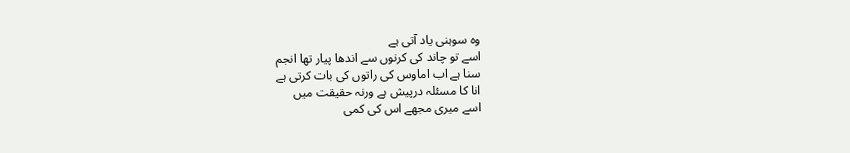وہ سوہنی یاد آتی ہے
اسے تو چاند کی کرنوں سے اندھا پیار تھا انجم
سنا ہے اب اماوس کی راتوں کی بات کرتی ہے
انا کا مسئلہ درپیش ہے ورنہ حقیقت میں
اسے میری مجھے اس کی کمی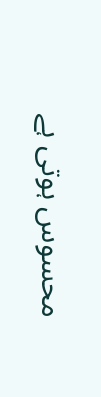محسوس ہوتی ہے